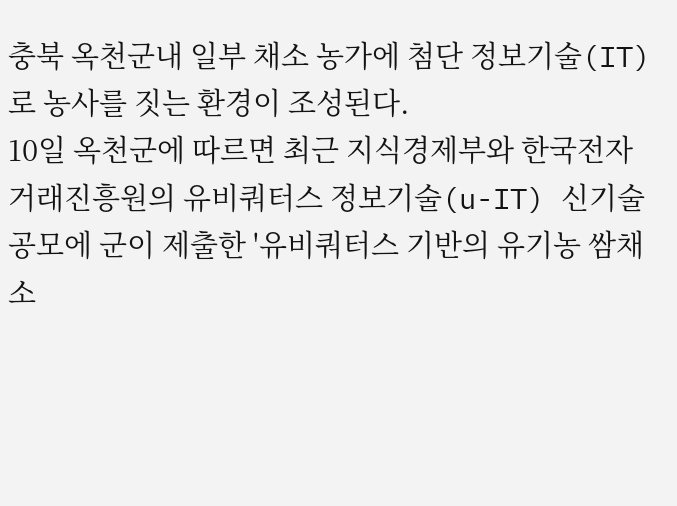충북 옥천군내 일부 채소 농가에 첨단 정보기술(IT)로 농사를 짓는 환경이 조성된다.
10일 옥천군에 따르면 최근 지식경제부와 한국전자거래진흥원의 유비쿼터스 정보기술(u-IT) 신기술 공모에 군이 제출한 '유비쿼터스 기반의 유기농 쌈채소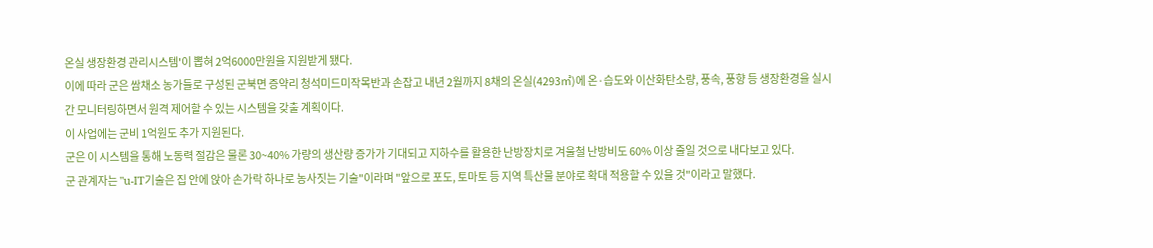온실 생장환경 관리시스템'이 뽑혀 2억6000만원을 지원받게 됐다.
이에 따라 군은 쌈채소 농가들로 구성된 군북면 증약리 청석미드미작목반과 손잡고 내년 2월까지 8채의 온실(4293㎡)에 온·습도와 이산화탄소량, 풍속, 풍향 등 생장환경을 실시간 모니터링하면서 원격 제어할 수 있는 시스템을 갖출 계획이다.
이 사업에는 군비 1억원도 추가 지원된다.
군은 이 시스템을 통해 노동력 절감은 물론 30~40% 가량의 생산량 증가가 기대되고 지하수를 활용한 난방장치로 겨울철 난방비도 60% 이상 줄일 것으로 내다보고 있다.
군 관계자는 "u-IT기술은 집 안에 앉아 손가락 하나로 농사짓는 기술"이라며 "앞으로 포도, 토마토 등 지역 특산물 분야로 확대 적용할 수 있을 것"이라고 말했다.